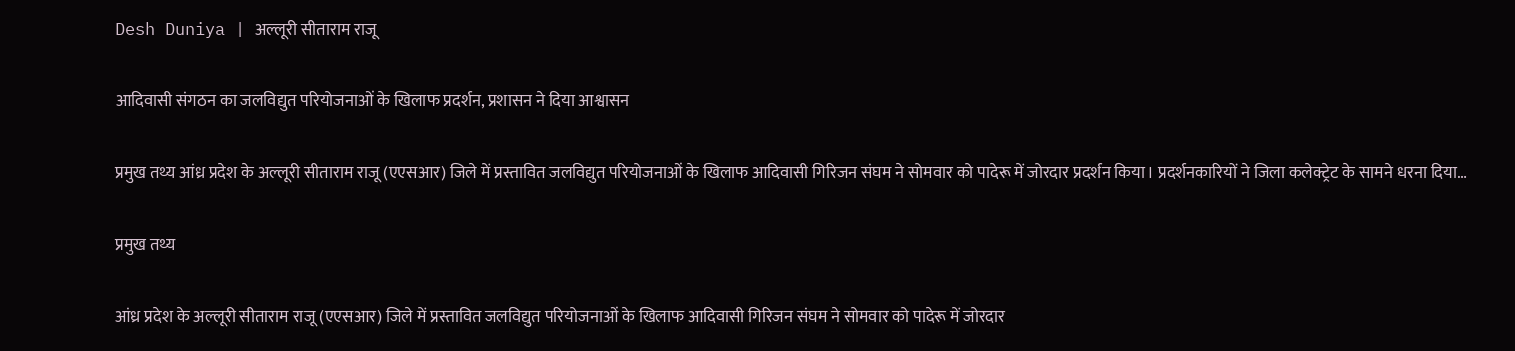Desh Duniya | अल्लूरी सीताराम राजू

आदिवासी संगठन का जलविद्युत परियोजनाओं के खिलाफ प्रदर्शन, प्रशासन ने दिया आश्वासन

प्रमुख तथ्य आंध्र प्रदेश के अल्लूरी सीताराम राजू (एएसआर) जिले में प्रस्तावित जलविद्युत परियोजनाओं के खिलाफ आदिवासी गिरिजन संघम ने सोमवार को पादेरू में जोरदार प्रदर्शन किया। प्रदर्शनकारियों ने जिला कलेक्ट्रेट के सामने धरना दिया…

प्रमुख तथ्य

आंध्र प्रदेश के अल्लूरी सीताराम राजू (एएसआर) जिले में प्रस्तावित जलविद्युत परियोजनाओं के खिलाफ आदिवासी गिरिजन संघम ने सोमवार को पादेरू में जोरदार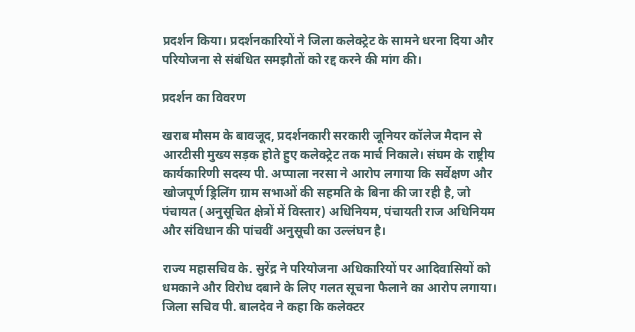प्रदर्शन किया। प्रदर्शनकारियों ने जिला कलेक्ट्रेट के सामने धरना दिया और परियोजना से संबंधित समझौतों को रद्द करने की मांग की।

प्रदर्शन का विवरण

खराब मौसम के बावजूद, प्रदर्शनकारी सरकारी जूनियर कॉलेज मैदान से आरटीसी मुख्य सड़क होते हुए कलेक्ट्रेट तक मार्च निकाले। संघम के राष्ट्रीय कार्यकारिणी सदस्य पी. अप्पाला नरसा ने आरोप लगाया कि सर्वेक्षण और खोजपूर्ण ड्रिलिंग ग्राम सभाओं की सहमति के बिना की जा रही है, जो पंचायत (अनुसूचित क्षेत्रों में विस्तार) अधिनियम, पंचायती राज अधिनियम और संविधान की पांचवीं अनुसूची का उल्लंघन है।

राज्य महासचिव के. सुरेंद्र ने परियोजना अधिकारियों पर आदिवासियों को धमकाने और विरोध दबाने के लिए गलत सूचना फैलाने का आरोप लगाया। जिला सचिव पी. बालदेव ने कहा कि कलेक्टर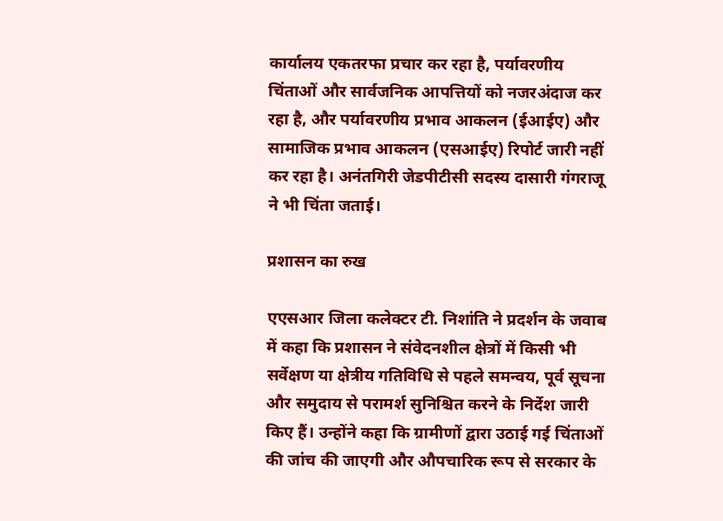कार्यालय एकतरफा प्रचार कर रहा है, पर्यावरणीय चिंताओं और सार्वजनिक आपत्तियों को नजरअंदाज कर रहा है, और पर्यावरणीय प्रभाव आकलन (ईआईए) और सामाजिक प्रभाव आकलन (एसआईए) रिपोर्ट जारी नहीं कर रहा है। अनंतगिरी जेडपीटीसी सदस्य दासारी गंगराजू ने भी चिंता जताई।

प्रशासन का रुख

एएसआर जिला कलेक्टर टी. निशांति ने प्रदर्शन के जवाब में कहा कि प्रशासन ने संवेदनशील क्षेत्रों में किसी भी सर्वेक्षण या क्षेत्रीय गतिविधि से पहले समन्वय, पूर्व सूचना और समुदाय से परामर्श सुनिश्चित करने के निर्देश जारी किए हैं। उन्होंने कहा कि ग्रामीणों द्वारा उठाई गई चिंताओं की जांच की जाएगी और औपचारिक रूप से सरकार के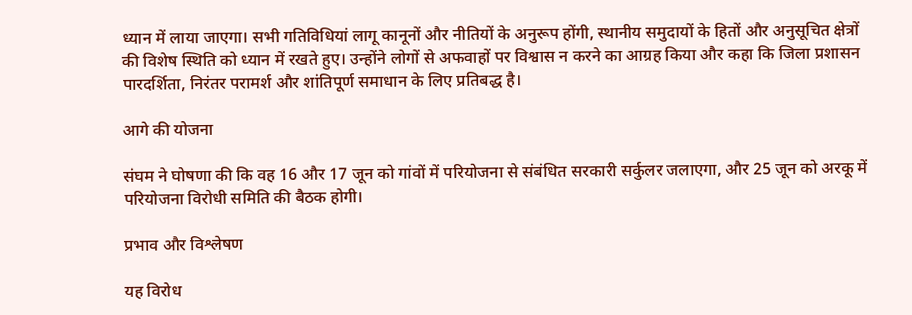ध्यान में लाया जाएगा। सभी गतिविधियां लागू कानूनों और नीतियों के अनुरूप होंगी, स्थानीय समुदायों के हितों और अनुसूचित क्षेत्रों की विशेष स्थिति को ध्यान में रखते हुए। उन्होंने लोगों से अफवाहों पर विश्वास न करने का आग्रह किया और कहा कि जिला प्रशासन पारदर्शिता, निरंतर परामर्श और शांतिपूर्ण समाधान के लिए प्रतिबद्ध है।

आगे की योजना

संघम ने घोषणा की कि वह 16 और 17 जून को गांवों में परियोजना से संबंधित सरकारी सर्कुलर जलाएगा, और 25 जून को अरकू में परियोजना विरोधी समिति की बैठक होगी।

प्रभाव और विश्लेषण

यह विरोध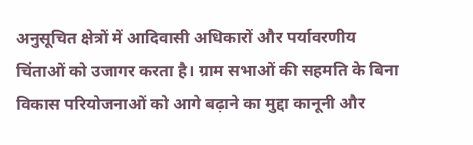अनुसूचित क्षेत्रों में आदिवासी अधिकारों और पर्यावरणीय चिंताओं को उजागर करता है। ग्राम सभाओं की सहमति के बिना विकास परियोजनाओं को आगे बढ़ाने का मुद्दा कानूनी और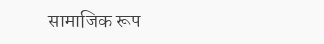सामाजिक रूप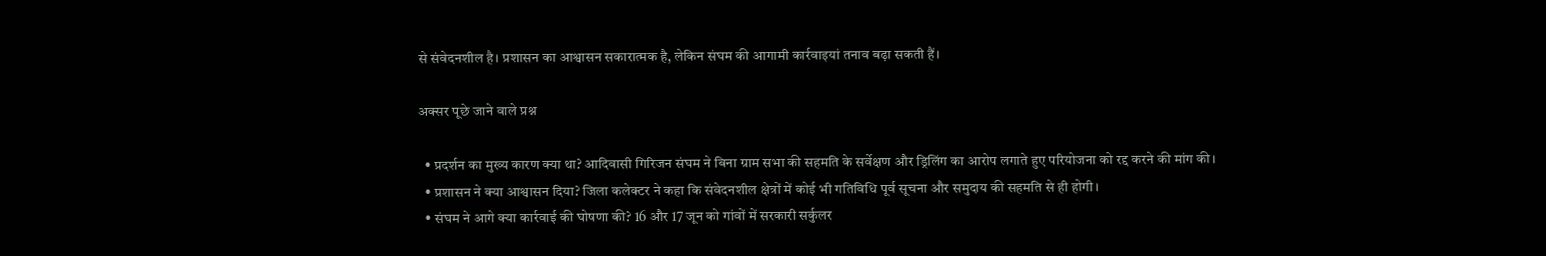से संवेदनशील है। प्रशासन का आश्वासन सकारात्मक है, लेकिन संघम की आगामी कार्रवाइयां तनाव बढ़ा सकती हैं।

अक्सर पूछे जाने वाले प्रश्न

  • प्रदर्शन का मुख्य कारण क्या था? आदिवासी गिरिजन संघम ने बिना ग्राम सभा की सहमति के सर्वेक्षण और ड्रिलिंग का आरोप लगाते हुए परियोजना को रद्द करने की मांग की।
  • प्रशासन ने क्या आश्वासन दिया? जिला कलेक्टर ने कहा कि संवेदनशील क्षेत्रों में कोई भी गतिविधि पूर्व सूचना और समुदाय की सहमति से ही होगी।
  • संघम ने आगे क्या कार्रवाई की घोषणा की? 16 और 17 जून को गांवों में सरकारी सर्कुलर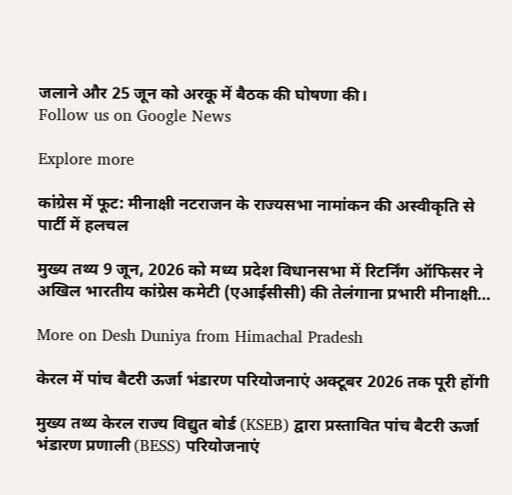जलाने और 25 जून को अरकू में बैठक की घोषणा की।
Follow us on Google News

Explore more

कांग्रेस में फूट: मीनाक्षी नटराजन के राज्यसभा नामांकन की अस्वीकृति से पार्टी में हलचल

मुख्य तथ्य 9 जून, 2026 को मध्य प्रदेश विधानसभा में रिटर्निंग ऑफिसर ने अखिल भारतीय कांग्रेस कमेटी (एआईसीसी) की तेलंगाना प्रभारी मीनाक्षी…

More on Desh Duniya from Himachal Pradesh

केरल में पांच बैटरी ऊर्जा भंडारण परियोजनाएं अक्टूबर 2026 तक पूरी होंगी

मुख्य तथ्य केरल राज्य विद्युत बोर्ड (KSEB) द्वारा प्रस्तावित पांच बैटरी ऊर्जा भंडारण प्रणाली (BESS) परियोजनाएं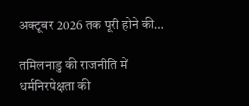अक्टूबर 2026 तक पूरी होने की…

तमिलनाडु की राजनीति में धर्मनिरपेक्षता की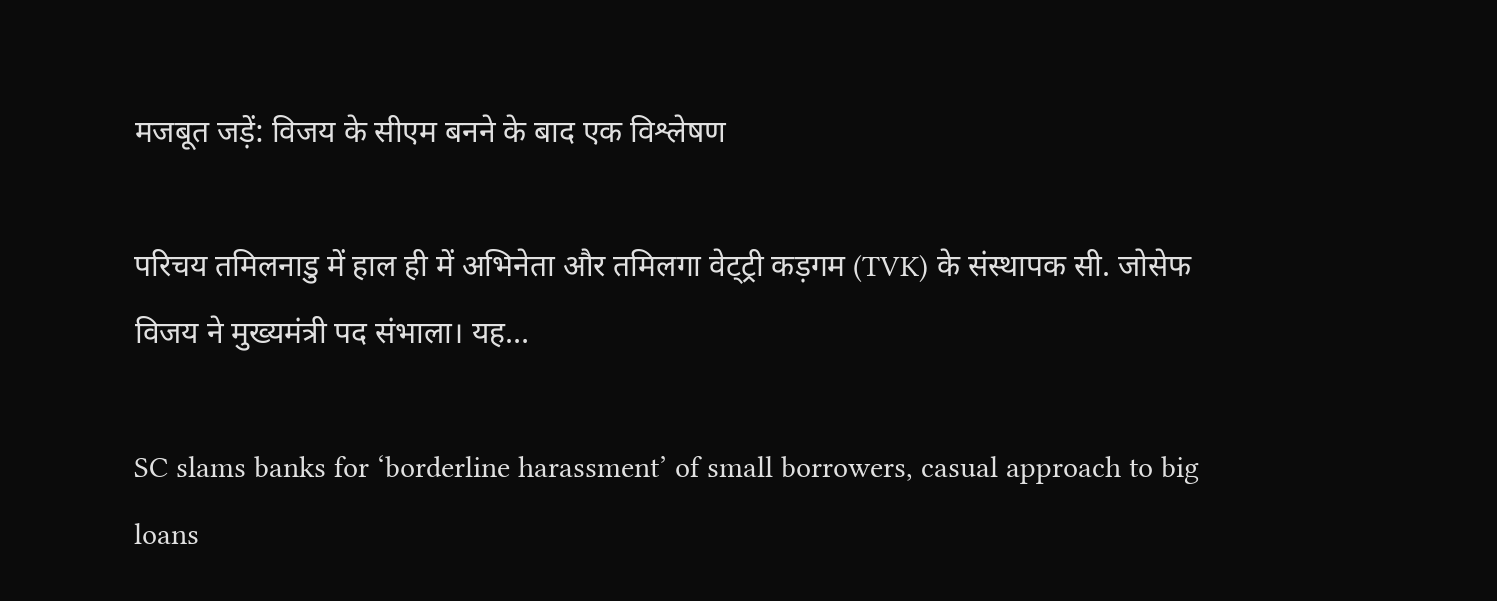मजबूत जड़ें: विजय के सीएम बनने के बाद एक विश्लेषण

परिचय तमिलनाडु में हाल ही में अभिनेता और तमिलगा वेट्ट्री कड़गम (TVK) के संस्थापक सी. जोसेफ विजय ने मुख्यमंत्री पद संभाला। यह…

SC slams banks for ‘borderline harassment’ of small borrowers, casual approach to big loans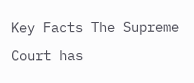Key Facts The Supreme Court has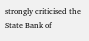strongly criticised the State Bank of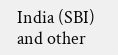India (SBI) and other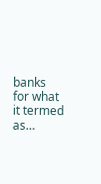banks for what it termed as…